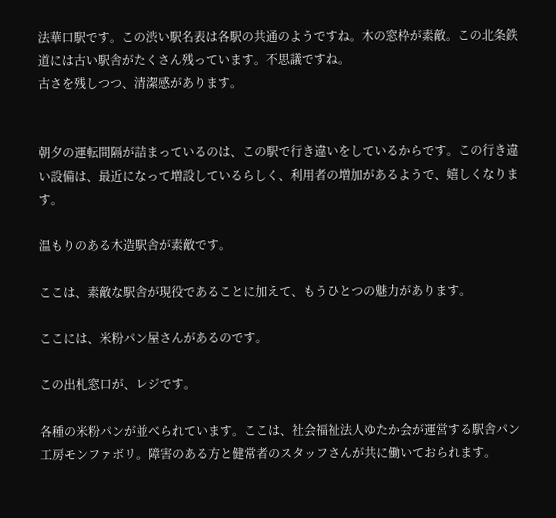法華口駅です。この渋い駅名表は各駅の共通のようですね。木の窓枠が素敵。この北条鉄道には古い駅舎がたくさん残っています。不思議ですね。
古さを残しつつ、清潔感があります。


朝夕の運転間隔が詰まっているのは、この駅で行き違いをしているからです。この行き違い設備は、最近になって増設しているらしく、利用者の増加があるようで、嬉しくなります。

温もりのある木造駅舎が素敵です。

ここは、素敵な駅舎が現役であることに加えて、もうひとつの魅力があります。

ここには、米粉パン屋さんがあるのです。

この出札窓口が、レジです。

各種の米粉パンが並べられています。ここは、社会福祉法人ゆたか会が運営する駅舎パン工房モンファボリ。障害のある方と健常者のスタッフさんが共に働いておられます。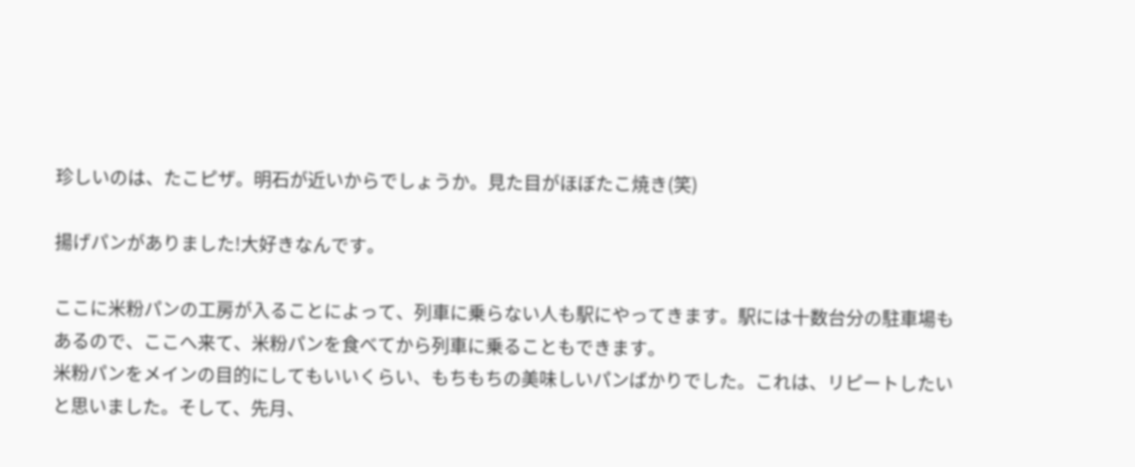珍しいのは、たこピザ。明石が近いからでしょうか。見た目がほぼたこ焼き(笑)

揚げパンがありました!大好きなんです。

ここに米粉パンの工房が入ることによって、列車に乗らない人も駅にやってきます。駅には十数台分の駐車場もあるので、ここへ来て、米粉パンを食べてから列車に乗ることもできます。
米粉パンをメインの目的にしてもいいくらい、もちもちの美味しいパンばかりでした。これは、リピートしたいと思いました。そして、先月、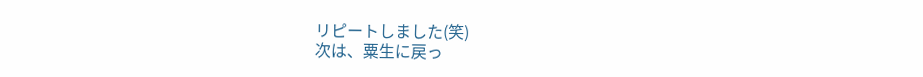リピートしました(笑)
次は、粟生に戻っ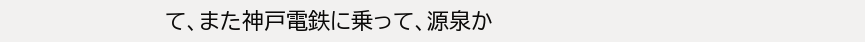て、また神戸電鉄に乗って、源泉か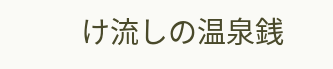け流しの温泉銭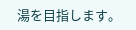湯を目指します。